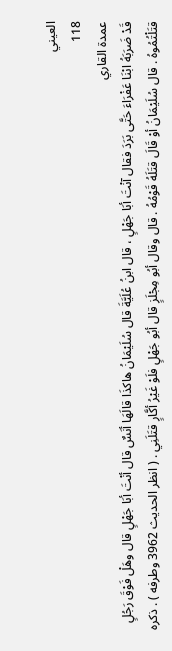العيني
118
عمدة القاري
قَدْ ضَرَبَهُ ابْنَا عَفْرَاءَ حَتَّى بَرَدَ فقال آنْتَ أبَا جَهْلٍ ، قال ابنُ عُلَيَّةَ قال سُلَيْمَانُ هاكذَا قالَهَا أنَسٌ قال أنْتَ أبَا جَهْلٍ قال وهَلْ فَوْقَ رَجُلٍ قتَلْتُمُوهُ . قال سُلَيْمَانُ أوْ قَالَ قتَلَهُ قَوْمُهُ . قال وقال أبُو مِجْلَزٍ قال أبُو جَهْلٍ فلَوْ غَيْرُ أكَّارٍ قتَلَنِي . ( انظر الحديث 3962 وطرفه ) . ذكره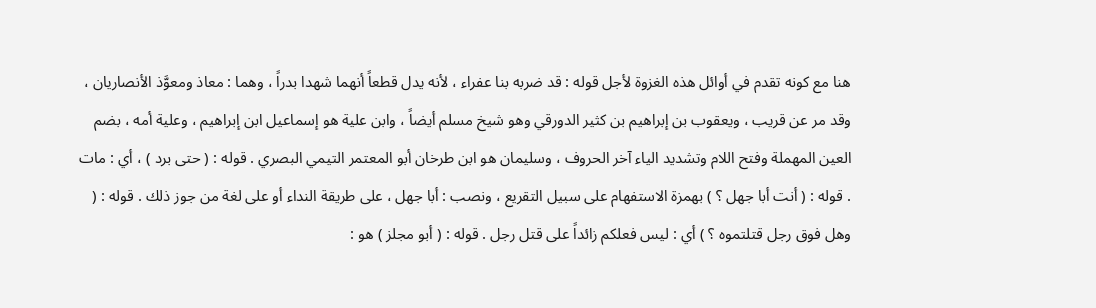هنا مع كونه تقدم في أوائل هذه الغزوة لأجل قوله : قد ضربه بنا عفراء ، لأنه يدل قطعاً أنهما شهدا بدراً ، وهما : معاذ ومعوَّذ الأنصاريان ، وقد مر عن قريب ، ويعقوب بن إبراهيم بن كثير الدورقي وهو شيخ مسلم أيضاً ، وابن علية هو إسماعيل ابن إبراهيم ، وعلية أمه ، بضم العين المهملة وفتح اللام وتشديد الياء آخر الحروف ، وسليمان هو ابن طرخان أبو المعتمر التيمي البصري . قوله : ( حتى برد ) ، أي : مات . قوله : ( أنت أبا جهل ؟ ) بهمزة الاستفهام على سبيل التقريع ، ونصب : أبا جهل ، على طريقة النداء أو على لغة من جوز ذلك . قوله : ( وهل فوق رجل قتلتموه ؟ ) أي : ليس فعلكم زائداً على قتل رجل . قوله : ( أبو مجلز ) هو :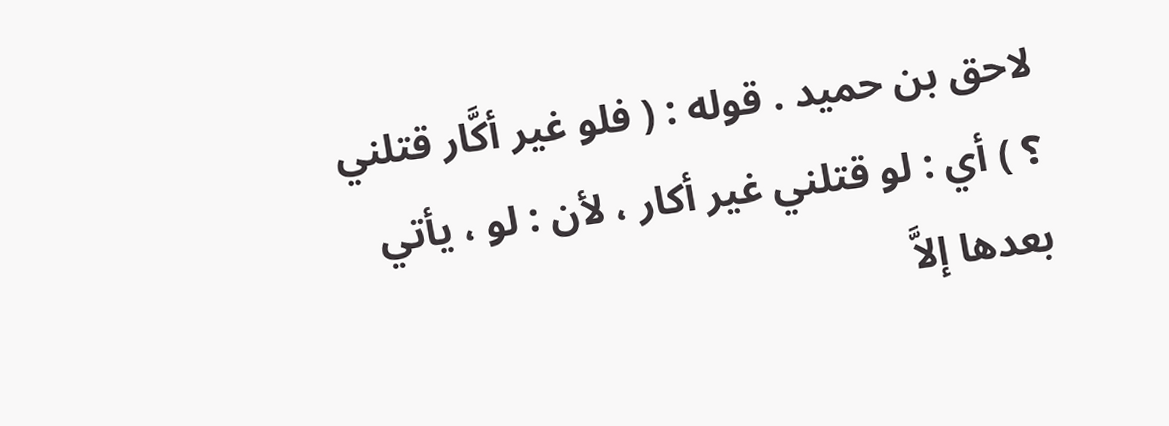لاحق بن حميد . قوله : ( فلو غير أكَّار قتلني ؟ ) أي : لو قتلني غير أكار ، لأن : لو ، يأتي بعدها إلاَّ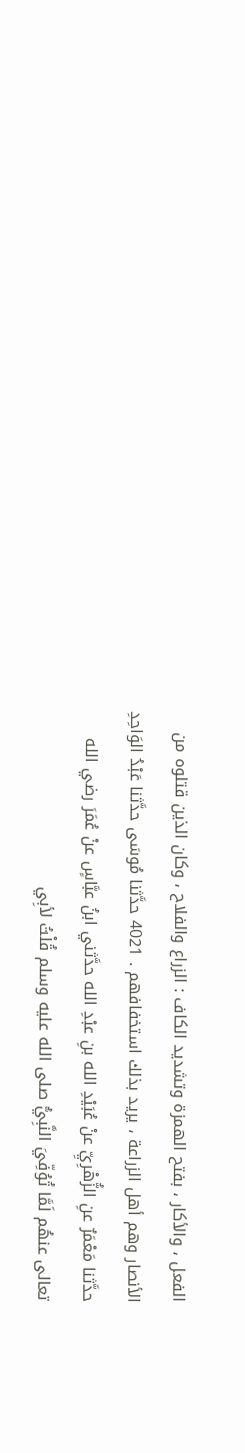الفعل ، والأكار ، بفتح الهمزة وتشديد الكاف : الزراع والفلاح ، وكان الذين قتلوه من الأنصار وهم أهل الزراعة ، يريد بذلك استخفافهم . 4021 حدَّثنا مُوسَى حدَّثنا عَبْدُ الوَاحِدِ حدَّثنا مَعْمَرٌ عنِ الزُّهْرِيِّ عنْ عُبَيْدِ الله بنِ عبْدِ الله حدَّثني ابنُ عبَّاسٍ عنْ عُمَرَ رضي الله تعالى عنهُم لَمَّا تُوُفِّيَ النَّبِيُّ صلى الله عليه وسلم قُلْتُ لأبِي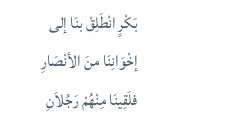بَكْرٍ انْطَلِقْ بنَا إلى إخْوَانِنَا منَ الأنْصَارِ فلَقِينَا مِنْهُمْ رَجُلاَنِ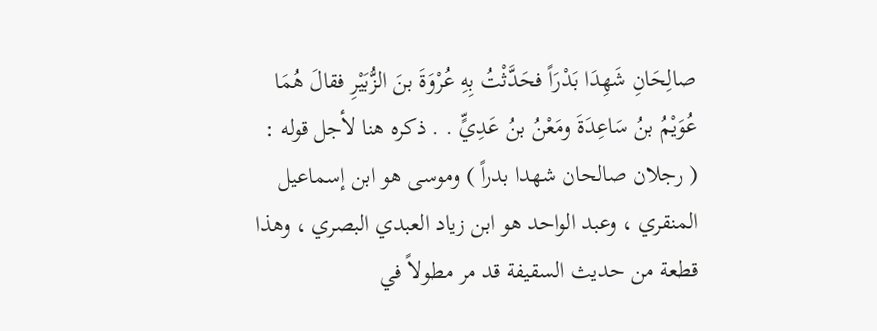صالِحَانِ شَهِدَا بَدْرَاً فحَدَّثْتُ بِهِ عُرْوَةَ بنَ الزُّبَيْرِ فقالَ هُمَا عُوَيْمُ بنُ سَاعِدَةَ ومَعْنُ بنُ عَدِيٍّ . . ذكره هنا لأجل قوله : ( رجلان صالحان شهدا بدراً ) وموسى هو ابن إسماعيل المنقري ، وعبد الواحد هو ابن زياد العبدي البصري ، وهذا قطعة من حديث السقيفة قد مر مطولاً في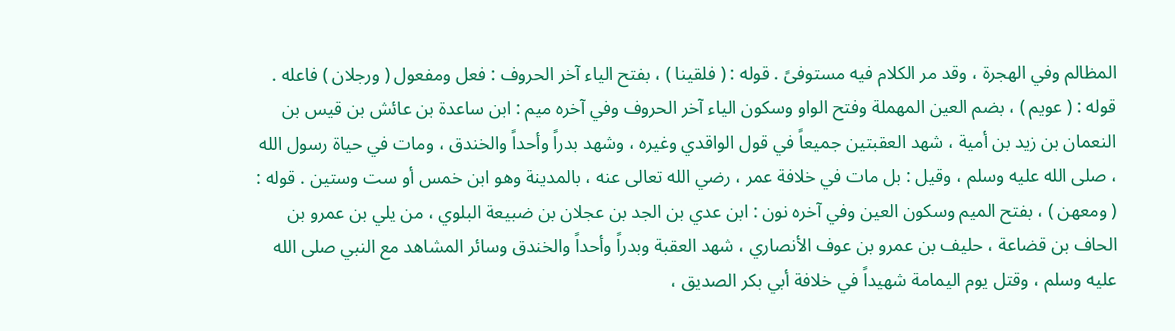المظالم وفي الهجرة ، وقد مر الكلام فيه مستوفىً . قوله : ( فلقينا ) ، بفتح الياء آخر الحروف : فعل ومفعول ( ورجلان ) فاعله . قوله : ( عويم ) ، بضم العين المهملة وفتح الواو وسكون الياء آخر الحروف وفي آخره ميم : ابن ساعدة بن عائش بن قيس بن النعمان بن زيد بن أمية ، شهد العقبتين جميعاً في قول الواقدي وغيره ، وشهد بدراً وأحداً والخندق ، ومات في حياة رسول الله ، صلى الله عليه وسلم ، وقيل : بل مات في خلافة عمر ، رضي الله تعالى عنه ، بالمدينة وهو ابن خمس أو ست وستين . قوله : ( ومعهن ) ، بفتح الميم وسكون العين وفي آخره نون : ابن عدي بن الجد بن عجلان بن ضبيعة البلوي ، من يلي بن عمرو بن الحاف بن قضاعة ، حليف بن عمرو بن عوف الأنصاري ، شهد العقبة وبدراً وأحداً والخندق وسائر المشاهد مع النبي صلى الله عليه وسلم ، وقتل يوم اليمامة شهيداً في خلافة أبي بكر الصديق ،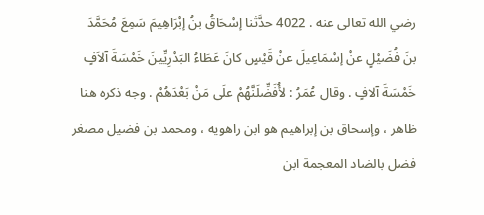رضي الله تعالى عنه . 4022 حدَّثنا إسْحَاقُ بنُ إبْرَاهِيمَ سَمِعَ مُحَمَّدَ بنَ فُضَيْلٍ عنْ إسْمَاعِيلَ عنْ قَيْسٍ كانَ عَطَاءُ البَدْرِيِّينَ خَمْسَةَ آلاَفٍ خَمْسَةَ آلافٍ . وقال عُمَرُ : لأُفَضِّلَنَّهُمْ علَى مَنْ بَعْدَهُمْ . وجه ذكره هنا ظاهر ، وإسحاق بن إبراهيم هو ابن راهويه ، ومحمد بن فضيل مصغر فضل بالضاد المعجمة ابن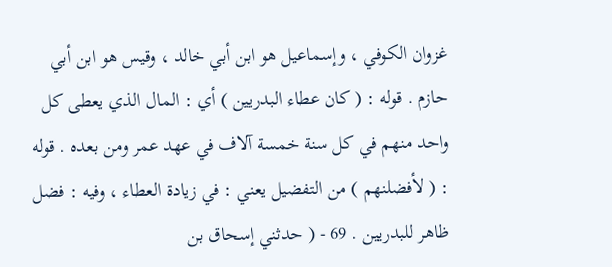غزوان الكوفي ، وإسماعيل هو ابن أبي خالد ، وقيس هو ابن أبي حازم . قوله : ( كان عطاء البدريين ) أي : المال الذي يعطى كل واحد منهم في كل سنة خمسة آلاف في عهد عمر ومن بعده . قوله : ( لأفضلنهم ) من التفضيل يعني : في زيادة العطاء ، وفيه : فضل ظاهر للبدريين . 69 - ( حدثني إسحاق بن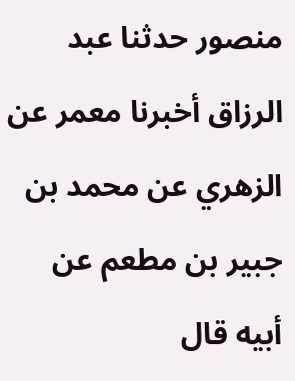منصور حدثنا عبد الرزاق أخبرنا معمر عن الزهري عن محمد بن جبير بن مطعم عن أبيه قال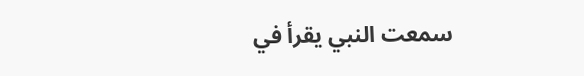سمعت النبي يقرأ في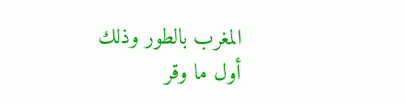المغرب بالطور وذلك أول ما وقر